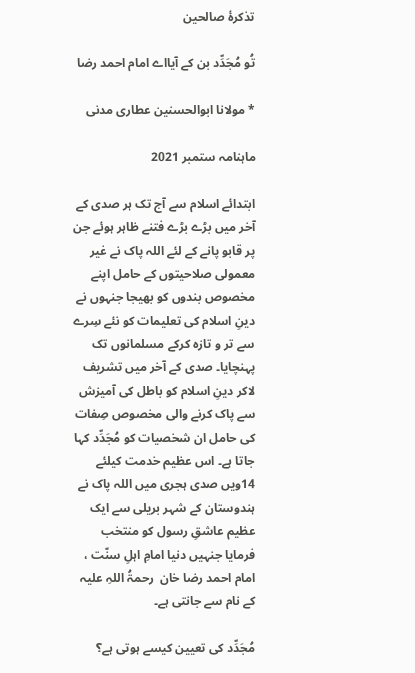تذکرۂ صالحین

تُو مُجَدِّد بن کے آیااے امام احمد رضا

* مولانا ابوالحسنین عطاری مدنی

ماہنامہ ستمبر 2021

ابتدائے اسلام سے آج تک ہر صدی کے آخر میں بڑے بڑے فتنے ظاہر ہوئے جن پر قابو پانے کے لئے اللہ پاک نے غیر معمولی صلاحیتوں کے حامل اپنے مخصوص بندوں کو بھیجا جنہوں نے دینِ اسلام کی تعلیمات کو نئے سِرے سے تر و تازہ کرکے مسلمانوں تک پہنچایا۔ صدی کے آخر میں تشریف لاکر دینِ اسلام کو باطل کی آمیزش سے پاک کرنے والی مخصوص صِفات کی حامل ان شخصیات کو مُجَدِّد کہا جاتا ہے۔ اس عظیم خدمت کیلئے   14ویں صدی ہجری میں اللہ پاک نے ہندوستان کے شہر بریلی سے ایک عظیم عاشقِ رسول کو منتخب فرمایا جنہیں دنیا امامِ اہلِ سنّت ، امام احمد رضا خان  رحمۃُ اللہِ علیہ  کے نام سے جانتی ہے۔

مُجَدِّد کی تعیین کیسے ہوتی ہے؟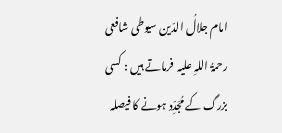امام جلالُ الدّین سیوطی شافعی  رحمۃُ اللہِ علیہ  فرماتے ہیں : کسی بزرگ کے مُجَدِّد ہونے کا فیصلہ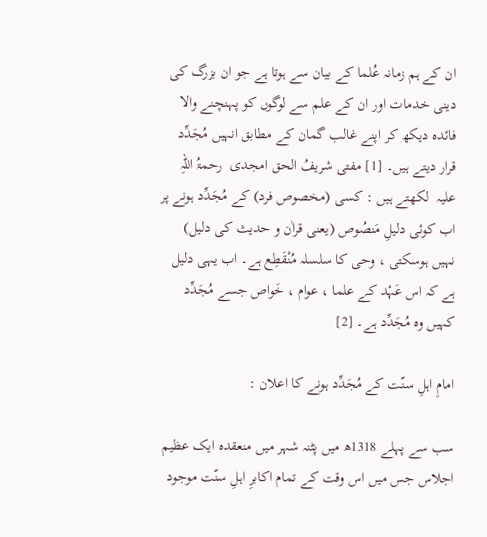ان کے ہم زمانہ عُلما کے بیان سے ہوتا ہے جو ان بزرگ کی دینی خدمات اور ان کے علم سے لوگوں کو پہنچنے والا فائدہ دیکھ کر اپنے غالب گمان کے مطابق انہیں مُجَدِّد قرار دیتے ہیں۔ [1] مفتی شریفُ الحق امجدی  رحمۃُ اللہِ علیہ  لکھتے ہیں : کسی (مخصوص فرد) کے مُجَدِّد ہونے پر اب کوئی دلیلِ مَنصُوص (یعنی قراٰن و حدیث کی دلیل) نہیں ہوسکتی ، وحی کا سلسلہ مُنْقَطِع ہے۔ اب یہی دلیل ہے کہ اس عَہْد کے علما ، عوام ، خَواص جسے مُجَدِّد کہیں وہ مُجَدِّد ہے۔ [2]

امامِ اہلِ سنّت کے مُجَدِّد ہونے کا اعلان :

سب سے پہلے 1318ھ میں پٹنہ شہر میں منعقدہ ایک عظیم اجلاس جس میں اس وقت کے تمام اکابرِ اہلِ سنّت موجود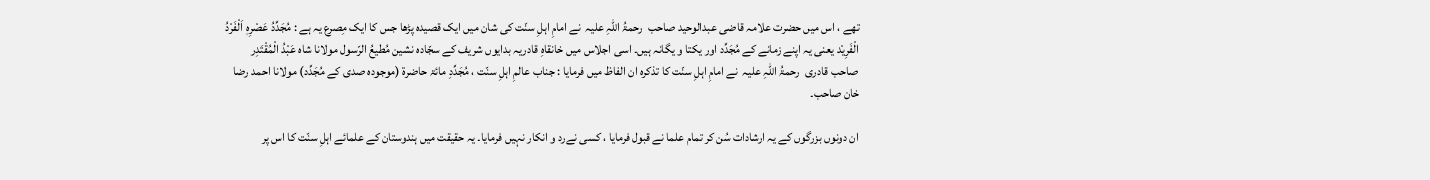تھے ، اس میں حضرت علامہ قاضی عبدالوحید صاحب  رحمۃُ اللہِ علیہ  نے امامِ اہلِ سنّت کی شان میں ایک قصیدہ پڑھا جس کا ایک مِصرع یہ ہے : مُجَدِّدُ عَصْرِہٖ اَلْفَرْدُ الْفَرِیْد یعنی یہ اپنے زمانے کے مُجَدِّد اور یکتا و یگانہ ہیں۔ اسی اجلاس میں خانقاہِ قادریہ بدایوں شریف کے سجّادہ نشین مُطیعُ الرّسول مولانا شاہ عَبْدُ الْمُقْتَدِر صاحب قادری  رحمۃُ اللہِ علیہ  نے امامِ اہلِ سنّت کا تذکرہ ان الفاظ میں فرمایا : جناب عالمِ اہلِ سنّت ، مُجَدِّدِ مائۃ حاضرۃ (موجودہ صدی کے مُجَدِّد) مولانا احمد رضا خان صاحب۔

ان دونوں بزرگوں کے یہ ارشادات سُن کر تمام علما نے قبول فرمایا ، کسی نےرد و انکار نہیں فرمایا۔ یہ حقیقت میں ہندوستان کے علمائے اہلِ سنّت کا اس پر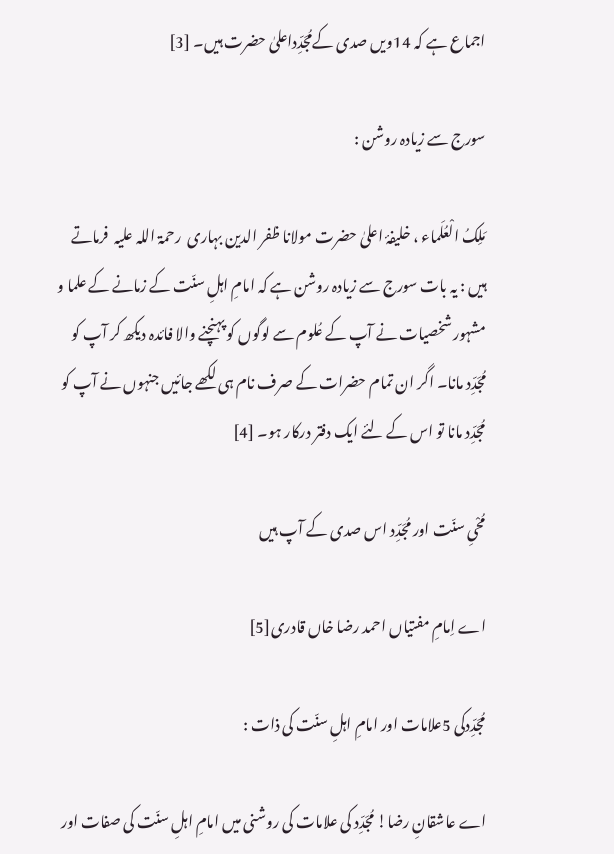اجماع ہے کہ 14ویں صدی کےمُجَدِّداعلیٰ حضرت ہیں۔ [3]

سورج سے زیادہ روشن :

مَلِکُ الْعُلَماء ، خلیفۂ اعلیٰ حضرت مولانا ظفر الدین بہاری  رحمۃ اللہ علیہ  فرماتے ہیں : یہ بات سورج سے زیادہ روشن ہے کہ امامِ اہلِ سنّت کے زمانے کے علما و مشہور شخصیات نے آپ کے عُلوم سے لوگوں کو پہنچنے والا فائدہ دیکھ کر آپ کو مُجَدِّد مانا۔ اگر ان تمام حضرات کے صرف نام ہی لکھے جائیں جنہوں نے آپ کو مُجَدِّد مانا تو اس کے لئے ایک دفتر درکار ہو۔ [4]

مُحْیِ سنّت اور مُجَدِّد اس صدی کے آپ ہیں

اے اِمامِ مفتیاں احمد رضا خاں قادری[5]

مُجَدِّدکی 5علامات اور امامِ اہلِ سنّت کی ذات :

اے عاشقانِ رضا! مُجَدِّد کی علامات کی روشنی میں امامِ اہلِ سنّت کی صفات اور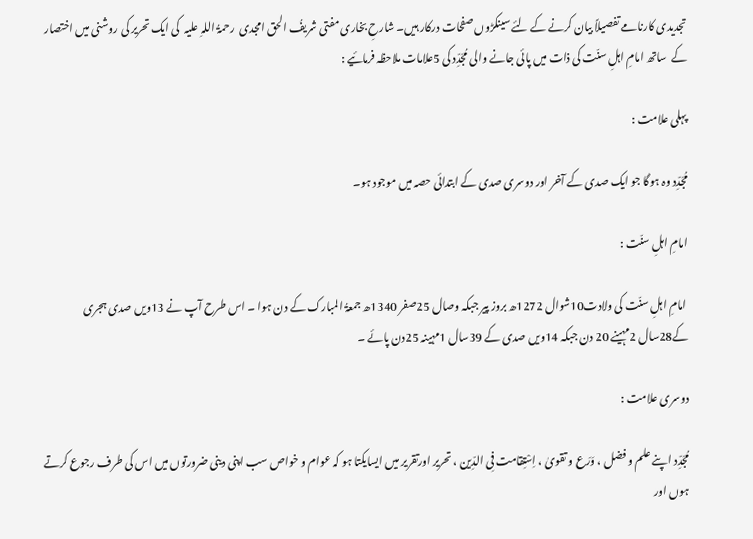تجدیدی کارنامے تفصیلاً بیان کرنے کے لئے سینکڑوں صفحات درکار ہیں۔ شارحِ بخاری مفتی شریفُ الحق امجدی  رحمۃُ اللہِ علیہ  کی ایک تحریر کی روشنی میں اختصار کے  ساتھ امامِ اہلِ سنّت کی ذات میں پائی جانے والی مُجَدِّد کی 5علامات ملاحظہ فرمائیے :

پہلی علامت :

مُجَدِّد وہ ہوگا جو ایک صدی کے آخر اور دوسری صدی کے ابتدائی حصہ میں موجود ہو۔

امامِ اہلِ سنّت :

 امامِ اہلِ سنّت کی ولادت10شوال 1272ھ بروز پیر جبکہ وصال 25صفر 1340ھ جمعۃُ المبارک کے دن ہوا ۔ اس طرح آپ نے 13ویں صدی ہجری کے28سال 2مہینے 20 دن جبکہ 14ویں صدی کے 39سال 1مہینہ 25دن پائے ۔

دوسری علامت :

مُجَدِّد اپنے علم و فضل ، وَرَع و تقویٰ ، اِسْتِقامت فِی الدِّین ، تحریر اورتقریر میں ایسایکتا ہو کہ عوام و خواص سب اپنی دینی ضرورتوں میں اس کی طرف رجوع کرتے ہوں اور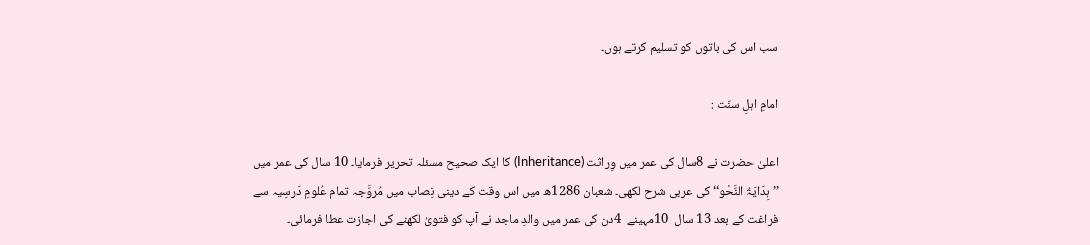سب اس کی باتوں کو تسلیم کرتے ہوں۔

امامِ اہلِ سنّت :

اعلیٰ حضرت نے 8سال کی عمر میں وِراثت (Inheritance) کا ایک صحیح مسئلہ تحریر فرمایا۔ 10 سال کی عمر میں ’’ہِدَایَۃُ النَّحْو‘‘کی عربی شرح لکھی۔ شعبان 1286ھ میں اس وقت کے دینی نِصاب میں مُروَّجہ تمام عُلومِ دَرسِیہ سے فراغت کے بعد 13 سال  10مہینے  4دن کی عمر میں والدِ ماجد نے آپ کو فتویٰ لکھنے کی اجازت عطا فرمائی۔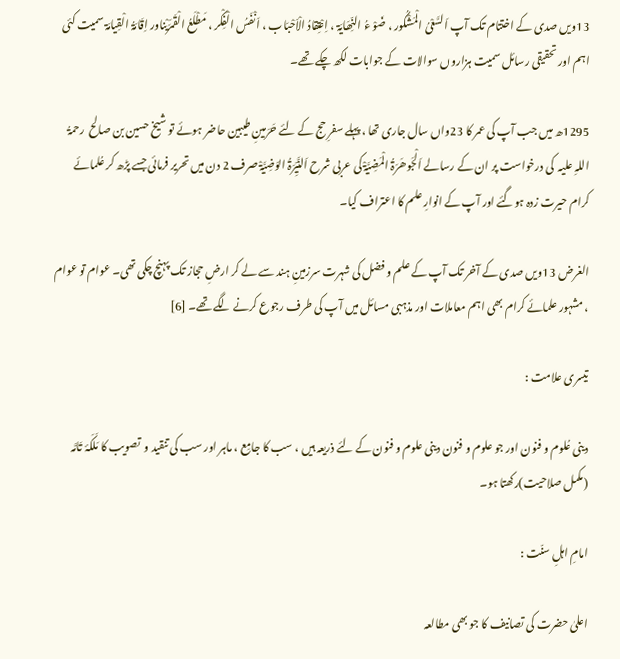13ویں صدی کے اختتام تک آپ اَلسَّعْیُ الْمَشْکُور ، ضَوْ ءُ النِّھَایَۃ ، اِعْتِقادُ الْاَحْبَاب ، اَنْفَسُ الْفِکْر ، مَطْلَعُ الْقَمَرَیْناور اِقَامَۃُ الْقِیامَۃ سمیت کئی اہم اور تحقیقی رسائل سمیت ہزاروں سوالات کے جوابات لکھ چکے تھے۔

1295ھ میں جب آپ کی عمر کا 23واں سال جاری تھا ، پہلے سفرِ حج کے لئے حَرَمینِ طیبین حاضر ہوئے تو شیخ حسین بن صالح  رحمۃُ اللہِ علیہ  کی درخواست پر ان کے رسالے اَلْجَوھَرَۃُ الْمَضِیَّۃْ کی عربی شرح اَلنَّیِّرَۃُ الوَضِیَّۃْ صرف 2 دن میں تحریر فرمائی جسے پڑھ کر عُلمائے کرام حیرت زدہ ہوگئے اور آپ کے انوارِ علم کا اعتراف کیا۔

الغرض 13ویں صدی کے آخر تک آپ کے علم و فضل کی شہرت سرزمینِ ہند سے لے کر ارضِ حجاز تک پہنچ چکی تھی۔ عوام تو عوام ، مشہور علمائے کرام بھی اہم معاملات اور مذہبی مسائل میں آپ کی طرف رجوع کرنے لگے تھے۔ [6]

تیسری علامت :

دینی عُلوم و فنون اور جو علوم و فنون دینی علوم و فنون کے لئے ذریعہ ہیں ، سب کا جامِع ، ماہر اور سب کی تنقید و  تصویب کا مَلَکَۂ تَامَّہ (مکمل صلاحیت)رکھتا ہو۔

امامِ اہلِ سنّت :

اعلیٰ حضرت کی تصانیف کا جو بھی مطالعہ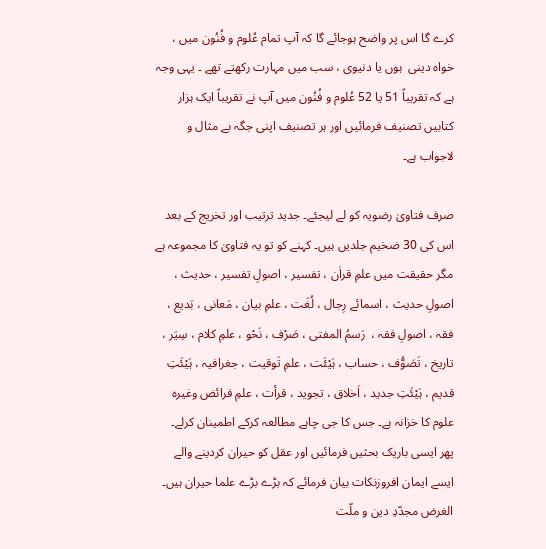کرے گا اس پر واضح ہوجائے گا کہ آپ تمام عُلوم و فُنُون میں ، خواہ دینی  ہوں یا دنیوی ، سب میں مہارت رکھتے تھے ۔ یہی وجہ ہے کہ تقریباً 51 یا 52 عُلوم و فُنُون میں آپ نے تقریباً ایک ہزار کتابیں تصنیف فرمائیں اور ہر تصنیف اپنی جگہ بے مثال و لاجواب ہے۔

صرف فتاویٰ رضویہ کو لے لیجئے۔ جدید ترتیب اور تخریج کے بعد اس کی 30 ضخیم جلدیں ہیں۔ کہنے کو تو یہ فتاویٰ کا مجموعہ ہے مگر حقیقت میں علمِ قراٰن ، تفسیر ، اصولِ تفسیر ، حدیث ، اصولِ حدیث ، اسمائے رِجال ، لُغَت ، علمِ بیان ، مَعانی ، بَدیع ، فقہ ، اصولِ فقہ ،  رَسمُ المفتی ، صَرْف ، نَحْو ، علمِ کلام ، سِیَر ، تاریخ ، تَصَوُّف ، حساب ، ہَیْئَت ، علمِ تَوقیت ، جغرافیہ ، ہَیْئَتِ قدیم ، ہَیْئَتِ جدید ، اَخلاق ، تجوید ، قرأت ، علمِ فرائض وغیرہ علوم کا خزانہ ہے۔ جس کا جی چاہے مطالعہ کرکے اطمینان کرلے۔ پھر ایسی باریک بحثیں فرمائیں اور عقل کو حیران کردینے والے ایسے ایمان افروزنکات بیان فرمائے کہ بڑے بڑے علما حیران ہیں۔ الغرض مجدّدِ دین و ملّت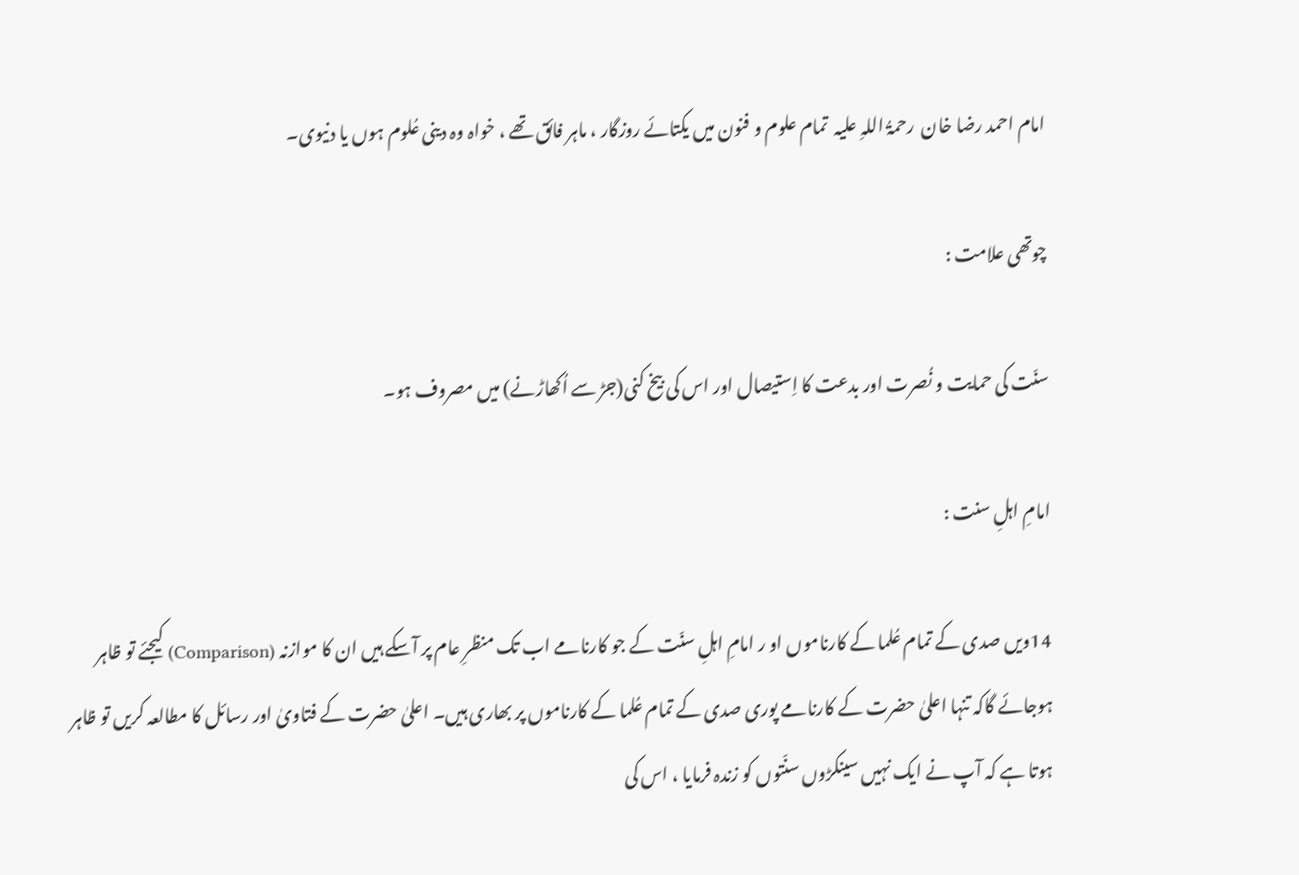امام احمد رضا خان  رحمۃُ اللہِ علیہ  تمام علوم و فنون میں یکتائے روزگار ، ماہر فائق تھے ، خواہ وہ دینی عُلوم ہوں یا دنیوی۔

چوتھی علامت :

سنّت کی حمایت و نُصرت اور بدعت کا اِستیصال اور اس کی بیخ کنی(جڑ سے اُکھاڑنے) میں مصروف ہو۔

امامِ اہلِ سنت :

14ویں صدی کے تمام عُلما کے کارناموں او ر امامِ اہلِ سنّت کے جو کارنامے اب تک منظرِ عام پر آسکے ہیں ان کا موازنہ (Comparison) کیجئے تو ظاہر ہوجائے گاکہ تنہا اعلیٰ حضرت کے کارنامے پوری صدی کے تمام عُلما کے کارناموں پر بھاری ہیں۔ اعلیٰ حضرت کے فتاویٰ اور رسائل کا مطالعہ کریں تو ظاہر ہوتا ہے کہ آپ نے ایک نہیں سینکڑوں سنّتوں کو زندہ فرمایا ، اس کی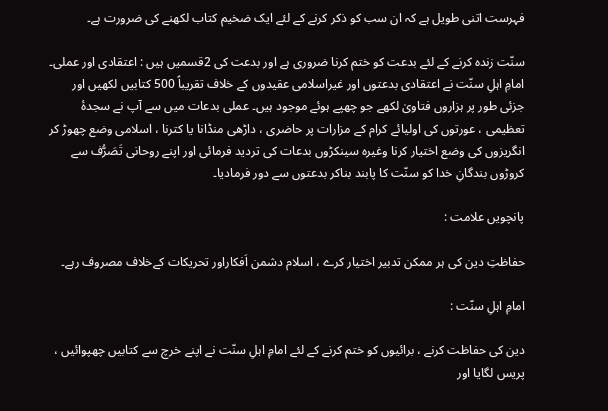فہرست اتنی طویل ہے کہ ان سب کو ذکر کرنے کے لئے ایک ضخیم کتاب لکھنے کی ضرورت ہے۔

سنّت زندہ کرنے کے لئے بدعت کو ختم کرنا ضروری ہے اور بدعت کی 2قسمیں ہیں : اعتقادی اور عملی۔ امامِ اہلِ سنّت نے اعتقادی بدعتوں اور غیراسلامی عقیدوں کے خلاف تقریباً 500 کتابیں لکھیں اور جزئی طور پر ہزاروں فتاویٰ لکھے جو چھپے ہوئے موجود ہیں۔ عملی بدعات میں سے آپ نے سجدۂ تعظیمی ، عورتوں کی اولیائے کرام کے مزارات پر حاضری ، داڑھی منڈانا یا کترنا ، اسلامی وضع چھوڑ کر انگریزوں کی وضع اختیار کرنا وغیرہ سینکڑوں بدعات کی تردید فرمائی اور اپنے روحانی تَصَرُّف سے کروڑوں بندگانِ خدا کو سنّت کا پابند بناکر بدعتوں سے دور فرمادیا۔

پانچویں علامت :

حفاظتِ دین کی ہر ممکن تدبیر اختیار کرے ، اسلام دشمن اَفکاراور تحریکات کےخلاف مصروف رہے۔

امامِ اہلِ سنّت :

دین کی حفاظت کرنے ، برائیوں کو ختم کرنے کے لئے امامِ اہلِ سنّت نے اپنے خرچ سے کتابیں چھپوائیں ، پریس لگایا اور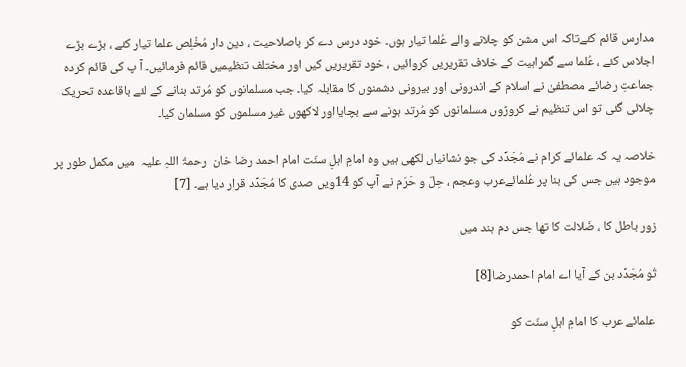مدارس قائم کئےتاکہ اس مشن کو چلانے والے عُلما تیار ہوں۔ خود درس دے کر باصلاحیت ، دین دار مُخْلِص علما تیار کئے ، بڑے بڑے اجلاس کئے ، عُلما سے گمراہیت کے خلاف تقریریں کروائیں ، خود تقریریں کیں اور مختلف تنظیمیں قائم فرمائیں۔ آ پ کی قائم کردہ جماعتِ رضائے مصطفیٰ نے اسلام کے اندرونی اور بیرونی دشمنوں کا مقابلہ کیا۔ جب مسلمانوں کو مُرتد بنانے کے لئے باقاعدہ تحریک چلائی گئی تو اس تنظیم نے کروڑوں مسلمانوں کو مُرتد ہونے سے بچایااور لاکھوں غیر مسلموں کو مسلمان کیا۔

خلاصہ یہ کہ علمائے کرام نے مُجَدِّد کی جو نشانیاں لکھی ہیں وہ امامِ اہلِ سنّت امام احمد رضا خان  رحمۃُ اللہِ علیہ  میں مکمل طور پر موجود ہیں جس کی بنا پر عُلمائےعرب وعجم ، حِلّ و حَرَم نے آپ کو 14ویں صدی کا مُجَدِّد قرار دیا ہے۔ [7]

زور باطل کا ، ضَلالت کا تھا جس دم ہند میں

تُو مُجَدِّد بن کے آیا اے امام احمدرضا[8]

 علمائے عرب کا امامِ اہلِ سنّت کو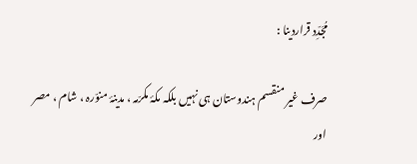مُجَدِّد قراردینا :

صرف غیر منقسم ہندوستان ہی نہیں بلکہ مکۂ مکرّمہ ، مدینۂ منوّرہ ، شام ، مصر اور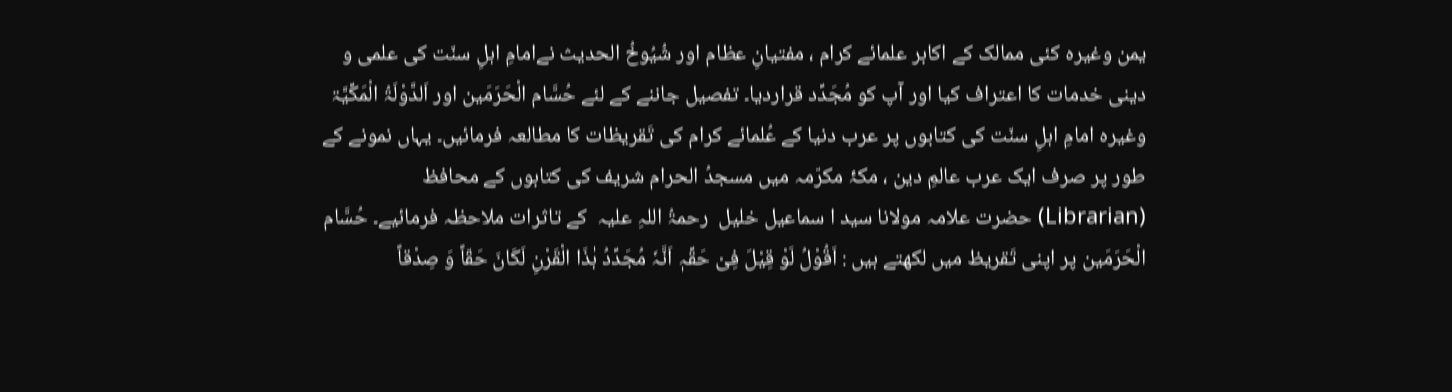یمن وغیرہ کئی ممالک کے اکابر علمائے کرام ، مفتیانِ عظام اور شُیُوخُ الحدیث نےامامِ اہلِ سنّت کی علمی و دینی خدمات کا اعتراف کیا اور آپ کو مُجَدِّد قراردیا۔ تفصیل جاننے کے لئے حُسَّام الْحَرَمَین اور اَلدَّوْلَۃُ الْمَکِّیَّۃ وغیرہ امامِ اہلِ سنّت کی کتابوں پر عرب دنیا کے عُلمائے کرام کی تَقریظات کا مطالعہ فرمائیں۔ یہاں نمونے کے طور پر صرف ایک عرب عالمِ دین ، مکۂ مکرّمہ میں مسجدُ الحرام شریف کی کتابوں کے محافظ (Librarian) حضرت علامہ مولانا سيد ا سماعیل خلیل  رحمۃُ اللہِ علیہ  کے تاثرات ملاحظہ فرمائیے۔ حُسَّام الْحَرَمَین پر اپنی تَقریظ میں لکھتے ہیں : اَقُوْلُ لَوْ قِیْلَ فِیْ حَقِّہٖ اَنَّہٗ مُجَدِّدُ ہٰذَا الْقَرْنِ لَکَانَ حَقّاً وَ صِدْقاً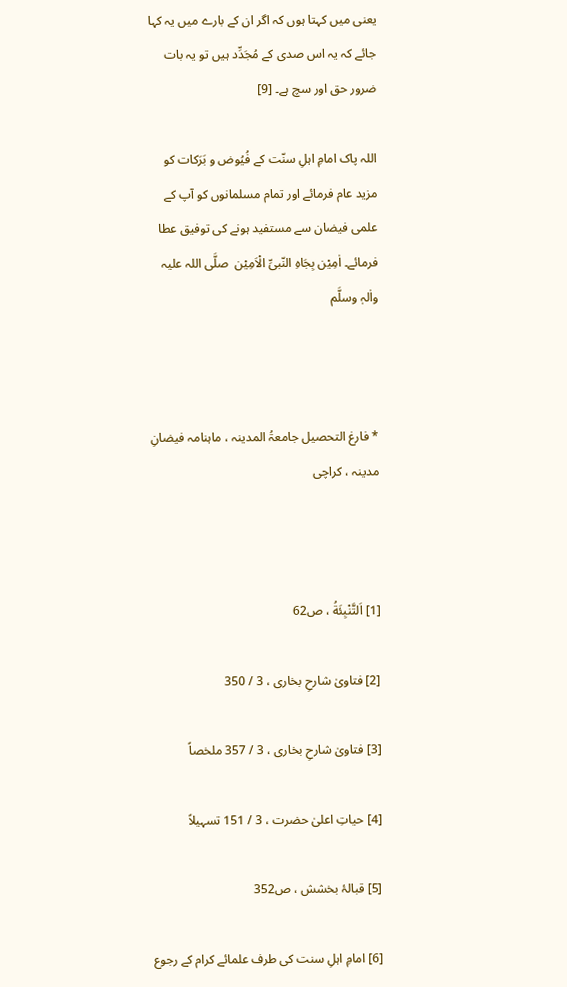یعنی میں کہتا ہوں کہ اگر ان کے بارے میں یہ کہا جائے کہ یہ اس صدی کے مُجَدِّد ہیں تو یہ بات ضرور حق اور سچ ہے۔ [9]

اللہ پاک امامِ اہلِ سنّت کے فُیُوض و بَرَکات کو مزید عام فرمائے اور تمام مسلمانوں کو آپ کے علمی فیضان سے مستفید ہونے کی توفیق عطا فرمائے۔ اٰمِیْن بِجَاہِ النّبیِّ الْاَمِیْن  صلَّی اللہ علیہ واٰلہٖ وسلَّم



* فارغ التحصیل جامعۃُ المدینہ ، ماہنامہ فیضانِ مدینہ ، کراچی



[1] اَلتَّنْبِئَةُ ، ص62

[2] فتاویٰ شارحِ بخاری ، 3 / 350

[3] فتاویٰ شارحِ بخاری ، 3 / 357 ملخصاً

[4] حیاتِ اعلیٰ حضرت ، 3 / 151 تسہیلاً

[5] قبالۂ بخشش ، ص352

[6] امامِ اہلِ سنت کی طرف علمائے کرام کے رجوع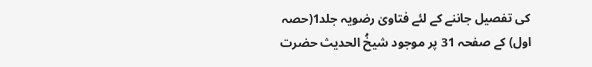کی تفصیل جاننے کے لئے فتاویٰ رضویہ جلد1(حصہ اول) کے صفحہ 31 پر موجود شیخُ الحدیث حضرت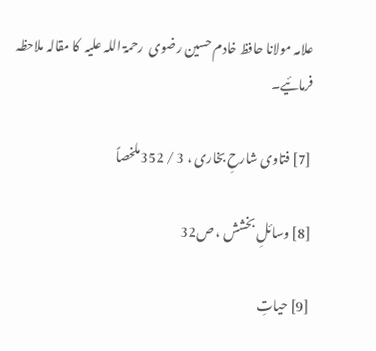علامہ مولانا حافظ خادم حسین رضوی  رحمۃ اللہ علیہ  کا مقالہ ملاحظہ فرمائیے۔

[7] فتاوی شارحِ بخاری ، 3 / 352ملخصاً

[8] وسائلِ بخشش ، ص32

[9] حیاتِ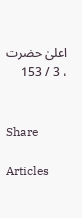اعلیٰ حضرت ، 3 / 153


Share

Articles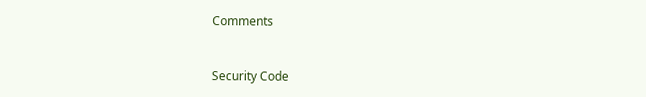Comments


Security Code